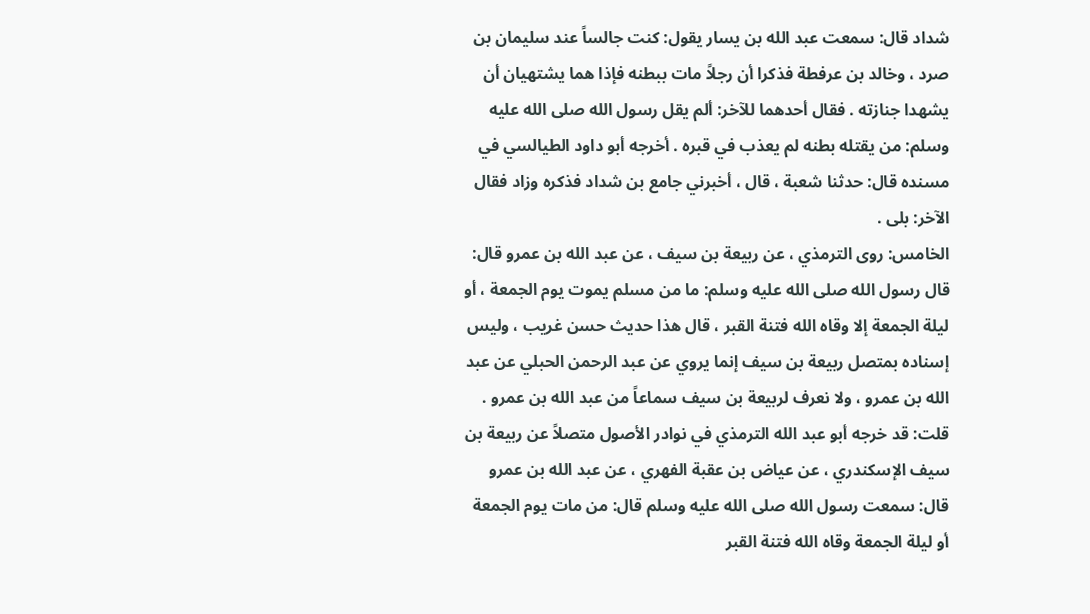شداد قال: سمعت عبد الله بن يسار يقول: كنت جالساً عند سليمان بن صرد ، وخالد بن عرفطة فذكرا أن رجلاً مات ببطنه فإذا هما يشتهيان أن يشهدا جنازته . فقال أحدهما للآخر: ألم يقل رسول الله صلى الله عليه وسلم: من يقتله بطنه لم يعذب في قبره . أخرجه أبو داود الطيالسي في مسنده قال: حدثنا شعبة ، قال ، أخبرني جامع بن شداد فذكره وزاد فقال الآخر: بلى .
الخامس: روى الترمذي ، عن ربيعة بن سيف ، عن عبد الله بن عمرو قال: قال رسول الله صلى الله عليه وسلم: ما من مسلم يموت يوم الجمعة ، أو ليلة الجمعة إلا وقاه الله فتنة القبر ، قال هذا حديث حسن غريب ، وليس إسناده بمتصل ربيعة بن سيف إنما يروي عن عبد الرحمن الحبلي عن عبد الله بن عمرو ، ولا نعرف لربيعة بن سيف سماعاً من عبد الله بن عمرو .
قلت: قد خرجه أبو عبد الله الترمذي في نوادر الأصول متصلاً عن ربيعة بن سيف الإسكندري ، عن عياض بن عقبة الفهري ، عن عبد الله بن عمرو قال: سمعت رسول الله صلى الله عليه وسلم قال: من مات يوم الجمعة أو ليلة الجمعة وقاه الله فتنة القبر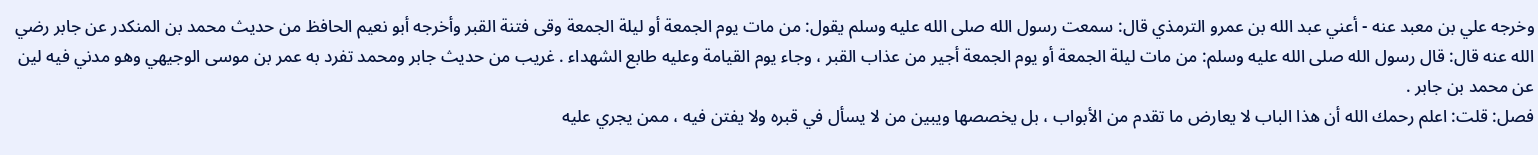وخرجه علي بن معبد عنه - أعني عبد الله بن عمرو الترمذي قال: سمعت رسول الله صلى الله عليه وسلم يقول: من مات يوم الجمعة أو ليلة الجمعة وقى فتنة القبر وأخرجه أبو نعيم الحافظ من حديث محمد بن المنكدر عن جابر رضي الله عنه قال: قال رسول الله صلى الله عليه وسلم: من مات ليلة الجمعة أو يوم الجمعة أجير من عذاب القبر ، وجاء يوم القيامة وعليه طابع الشهداء . غريب من حديث جابر ومحمد تفرد به عمر بن موسى الوجيهي وهو مدني فيه لين عن محمد بن جابر .
فصل: قلت: اعلم رحمك الله أن هذا الباب لا يعارض ما تقدم من الأبواب ، بل يخصصها ويبين من لا يسأل في قبره ولا يفتن فيه ، ممن يجري عليه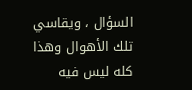السؤال ، ويقاسي تلك الأهوال وهذا كله ليس فيه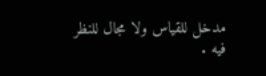مدخل للقياس ولا مجال للنظر فيه .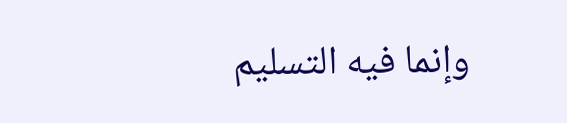وإنما فيه التسليم